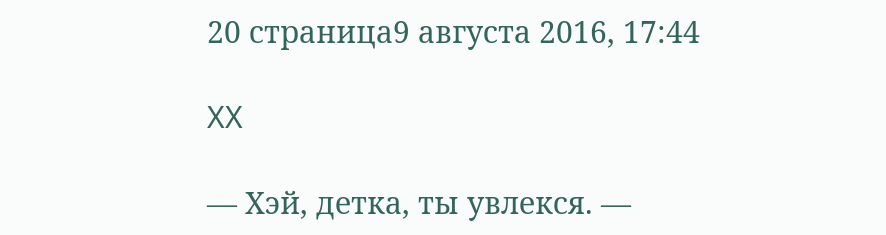20 страница9 августа 2016, 17:44

XX

― Хэй, детка, ты увлекся. ―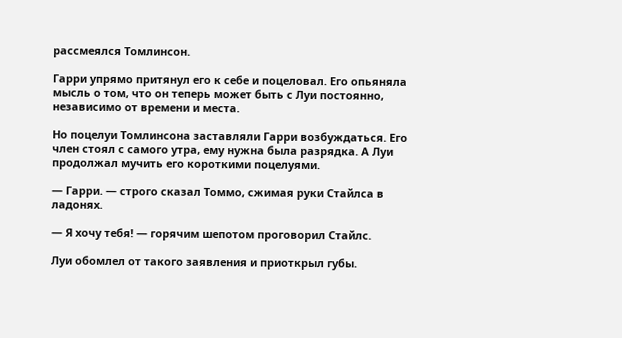рассмеялся Томлинсон.

Гарри упрямо притянул его к себе и поцеловал. Его опьяняла мысль о том, что он теперь может быть с Луи постоянно, независимо от времени и места.

Но поцелуи Томлинсона заставляли Гарри возбуждаться. Его член стоял с самого утра, ему нужна была разрядка. А Луи продолжал мучить его короткими поцелуями.

― Гарри. ― строго сказал Томмо, сжимая руки Стайлса в ладонях.

― Я хочу тебя! ― горячим шепотом проговорил Стайлс.

Луи обомлел от такого заявления и приоткрыл губы.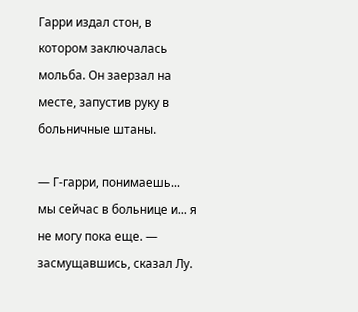Гарри издал стон, в котором заключалась мольба. Он заерзал на месте, запустив руку в больничные штаны.

― Г-гарри, понимаешь... мы сейчас в больнице и... я не могу пока еще. ― засмущавшись, сказал Лу.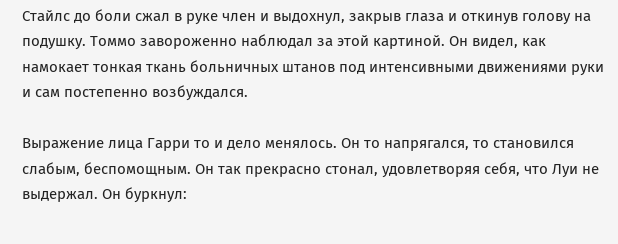Стайлс до боли сжал в руке член и выдохнул, закрыв глаза и откинув голову на подушку. Томмо завороженно наблюдал за этой картиной. Он видел, как намокает тонкая ткань больничных штанов под интенсивными движениями руки и сам постепенно возбуждался.

Выражение лица Гарри то и дело менялось. Он то напрягался, то становился слабым, беспомощным. Он так прекрасно стонал, удовлетворяя себя, что Луи не выдержал. Он буркнул: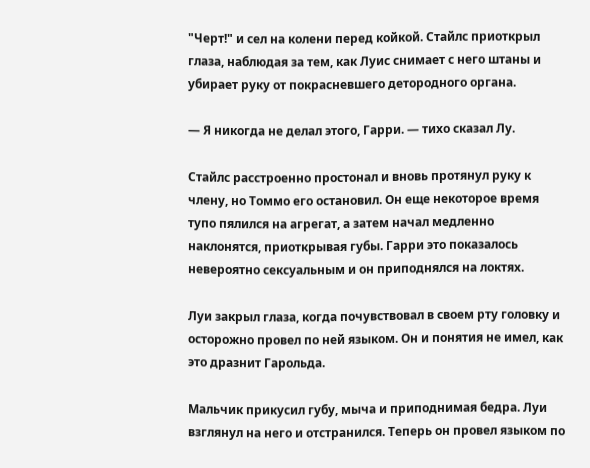"Черт!" и сел на колени перед койкой. Стайлс приоткрыл глаза, наблюдая за тем, как Луис снимает с него штаны и убирает руку от покрасневшего детородного органа.

― Я никогда не делал этого, Гарри. ― тихо сказал Лу.

Стайлс расстроенно простонал и вновь протянул руку к члену, но Томмо его остановил. Он еще некоторое время тупо пялился на агрегат, а затем начал медленно наклонятся, приоткрывая губы. Гарри это показалось невероятно сексуальным и он приподнялся на локтях.

Луи закрыл глаза, когда почувствовал в своем рту головку и осторожно провел по ней языком. Он и понятия не имел, как это дразнит Гарольда.

Мальчик прикусил губу, мыча и приподнимая бедра. Луи взглянул на него и отстранился. Теперь он провел языком по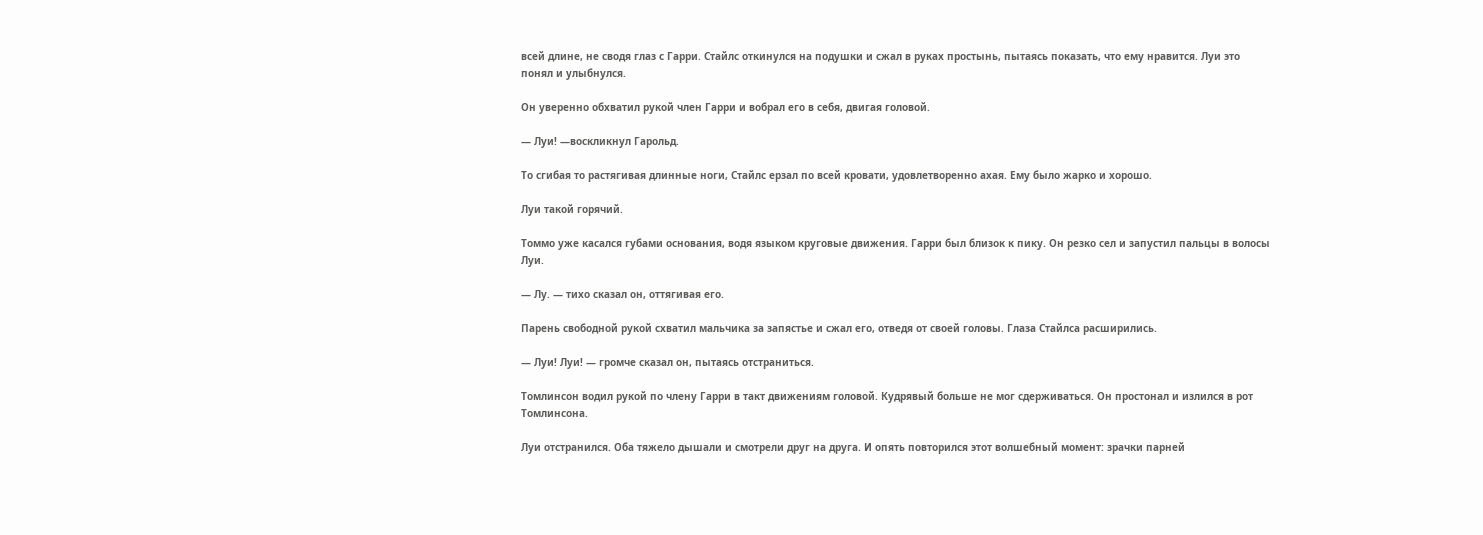всей длине, не сводя глаз с Гарри. Стайлс откинулся на подушки и сжал в руках простынь, пытаясь показать, что ему нравится. Луи это понял и улыбнулся.

Он уверенно обхватил рукой член Гарри и вобрал его в себя, двигая головой.

― Луи! ―воскликнул Гарольд.

То сгибая то растягивая длинные ноги, Стайлс ерзал по всей кровати, удовлетворенно ахая. Ему было жарко и хорошо.

Луи такой горячий.

Томмо уже касался губами основания, водя языком круговые движения. Гарри был близок к пику. Он резко сел и запустил пальцы в волосы Луи.

― Лу. ― тихо сказал он, оттягивая его.

Парень свободной рукой схватил мальчика за запястье и сжал его, отведя от своей головы. Глаза Стайлса расширились.

― Луи! Луи! ― громче сказал он, пытаясь отстраниться.

Томлинсон водил рукой по члену Гарри в такт движениям головой. Кудрявый больше не мог сдерживаться. Он простонал и излился в рот Томлинсона.

Луи отстранился. Оба тяжело дышали и смотрели друг на друга. И опять повторился этот волшебный момент: зрачки парней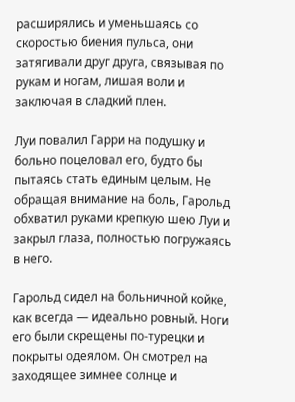расширялись и уменьшаясь со скоростью биения пульса, они затягивали друг друга, связывая по рукам и ногам, лишая воли и заключая в сладкий плен.

Луи повалил Гарри на подушку и больно поцеловал его, будто бы пытаясь стать единым целым. Не обращая внимание на боль, Гарольд обхватил руками крепкую шею Луи и закрыл глаза, полностью погружаясь в него.

Гарольд сидел на больничной койке, как всегда ― идеально ровный. Ноги его были скрещены по-турецки и покрыты одеялом. Он смотрел на заходящее зимнее солнце и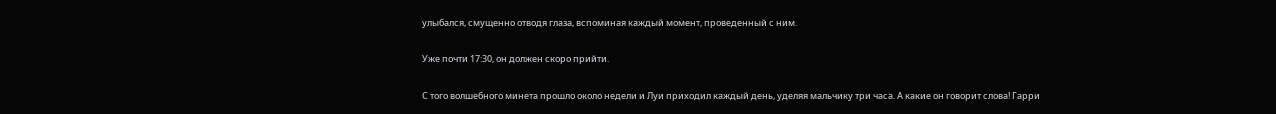улыбался, смущенно отводя глаза, вспоминая каждый момент, проведенный с ним.

Уже почти 17:30, он должен скоро прийти.

С того волшебного минета прошло около недели и Луи приходил каждый день, уделяя мальчику три часа. А какие он говорит слова! Гарри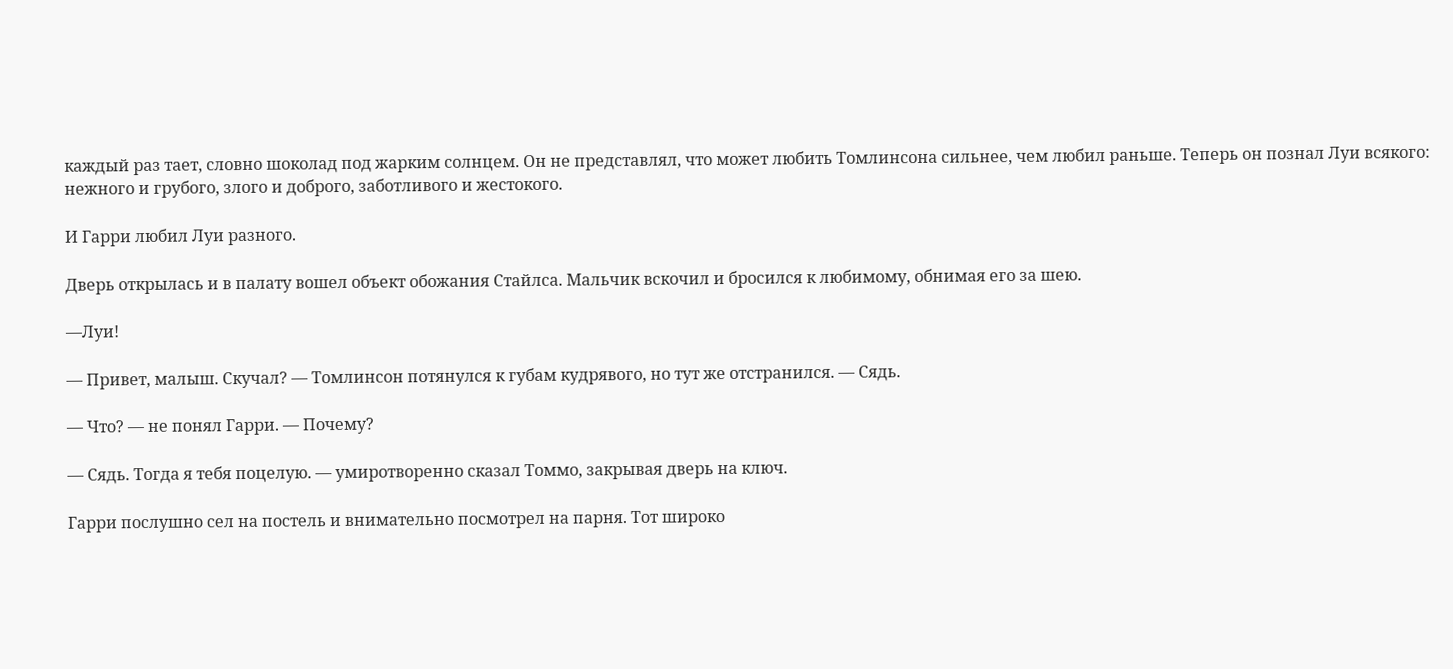каждый раз тает, словно шоколад под жарким солнцем. Он не представлял, что может любить Томлинсона сильнее, чем любил раньше. Теперь он познал Луи всякого: нежного и грубого, злого и доброго, заботливого и жестокого.

И Гарри любил Луи разного.

Дверь открылась и в палату вошел объект обожания Стайлса. Мальчик вскочил и бросился к любимому, обнимая его за шею.

―Луи!

― Привет, малыш. Скучал? ― Томлинсон потянулся к губам кудрявого, но тут же отстранился. ― Сядь.

― Что? ― не понял Гарри. ― Почему?

― Сядь. Тогда я тебя поцелую. ― умиротворенно сказал Томмо, закрывая дверь на ключ.

Гарри послушно сел на постель и внимательно посмотрел на парня. Тот широко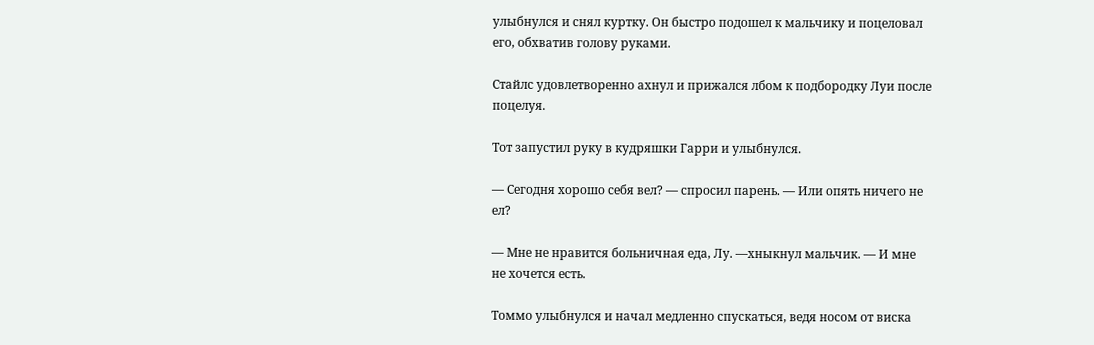улыбнулся и снял куртку. Он быстро подошел к мальчику и поцеловал его, обхватив голову руками.

Стайлс удовлетворенно ахнул и прижался лбом к подбородку Луи после поцелуя.

Тот запустил руку в кудряшки Гарри и улыбнулся.

― Сегодня хорошо себя вел? ― спросил парень. ― Или опять ничего не ел?

― Мне не нравится больничная еда, Лу. ―хныкнул мальчик. ― И мне не хочется есть.

Томмо улыбнулся и начал медленно спускаться, ведя носом от виска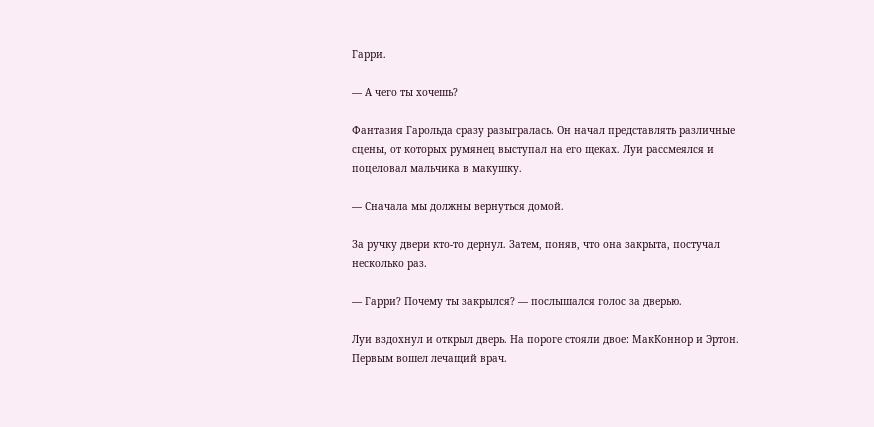Гарри.

― А чего ты хочешь?

Фантазия Гарольда сразу разыгралась. Он начал представлять различные сцены, от которых румянец выступал на его щеках. Луи рассмеялся и поцеловал мальчика в макушку.

― Сначала мы должны вернуться домой.

За ручку двери кто-то дернул. Затем, поняв, что она закрыта, постучал несколько раз.

― Гарри? Почему ты закрылся? ― послышался голос за дверью.

Луи вздохнул и открыл дверь. На пороге стояли двое: МакКоннор и Эртон. Первым вошел лечащий врач.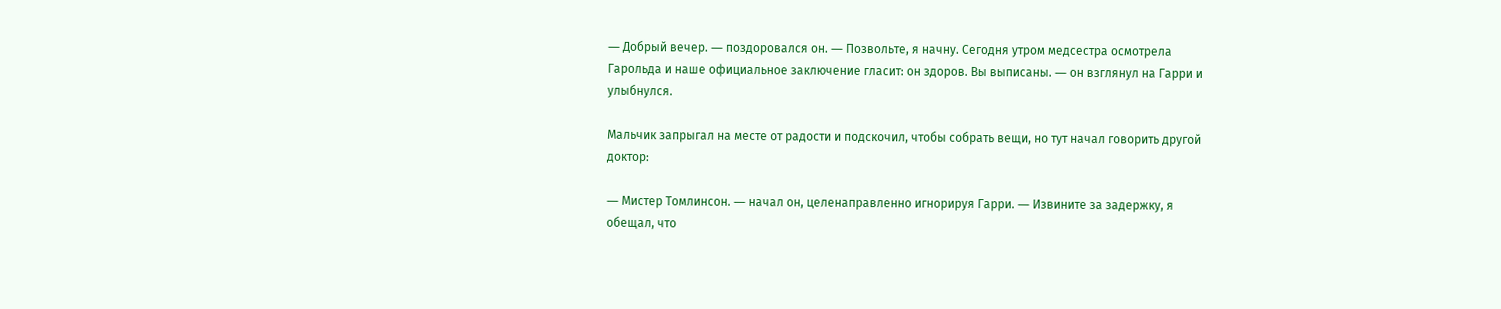― Добрый вечер. ― поздоровался он. ― Позвольте, я начну. Сегодня утром медсестра осмотрела Гарольда и наше официальное заключение гласит: он здоров. Вы выписаны. ― он взглянул на Гарри и улыбнулся.

Мальчик запрыгал на месте от радости и подскочил, чтобы собрать вещи, но тут начал говорить другой доктор:

― Мистер Томлинсон. ― начал он, целенаправленно игнорируя Гарри. ― Извините за задержку, я обещал, что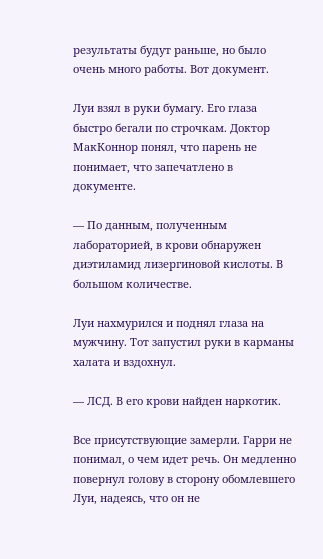результаты будут раньше, но было очень много работы. Вот документ.

Луи взял в руки бумагу. Его глаза быстро бегали по строчкам. Доктор МакКоннор понял, что парень не понимает, что запечатлено в документе.

― По данным, полученным лабораторией, в крови обнаружен диэтиламид лизергиновой кислоты. В большом количестве.

Луи нахмурился и поднял глаза на мужчину. Тот запустил руки в карманы халата и вздохнул.

― ЛСД. В его крови найден наркотик.

Все присутствующие замерли. Гарри не понимал, о чем идет речь. Он медленно повернул голову в сторону обомлевшего Луи, надеясь, что он не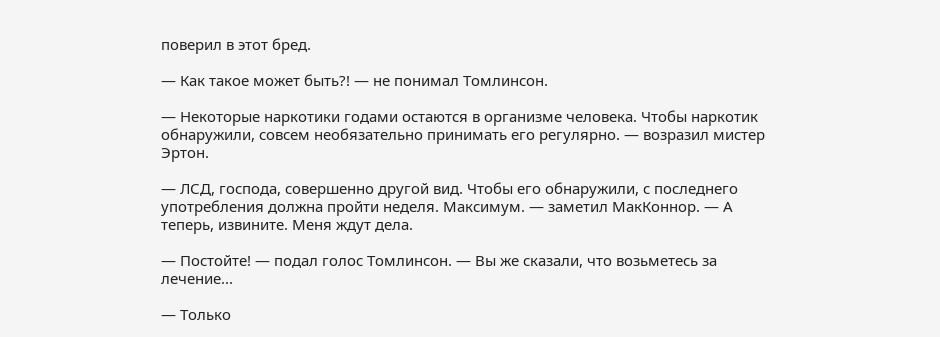поверил в этот бред.

― Как такое может быть?! ― не понимал Томлинсон.

― Некоторые наркотики годами остаются в организме человека. Чтобы наркотик обнаружили, совсем необязательно принимать его регулярно. ― возразил мистер Эртон.

― ЛСД, господа, совершенно другой вид. Чтобы его обнаружили, с последнего употребления должна пройти неделя. Максимум. ― заметил МакКоннор. ― А теперь, извините. Меня ждут дела.

― Постойте! ― подал голос Томлинсон. ― Вы же сказали, что возьметесь за лечение...

― Только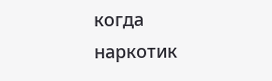когда наркотик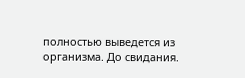полностью выведется из организма. До свидания.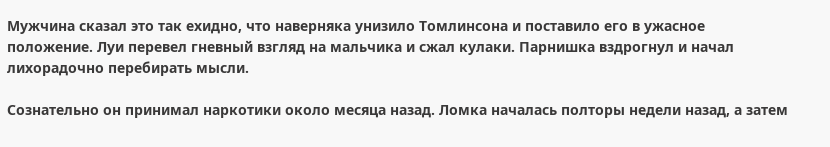Мужчина сказал это так ехидно, что наверняка унизило Томлинсона и поставило его в ужасное положение. Луи перевел гневный взгляд на мальчика и сжал кулаки. Парнишка вздрогнул и начал лихорадочно перебирать мысли.

Сознательно он принимал наркотики около месяца назад. Ломка началась полторы недели назад, а затем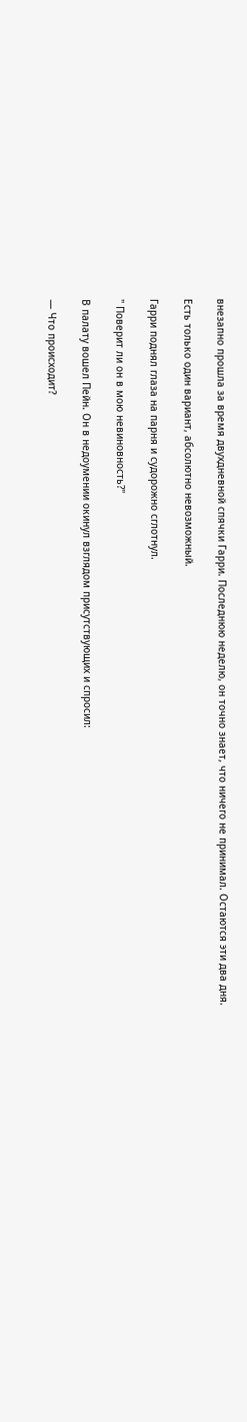внезапно прошла за время двухдневной спячки Гарри. Последнюю неделю, он точно знает, что ничего не принимал. Остаются эти два дня.

Есть только один вариант, абсолютно невозможный.

Гарри поднял глаза на парня и судорожно сглотнул.

" Поверит ли он в мою невиновность?"

В палату вошел Пейн. Он в недоумении окинул взглядом присутствующих и спросил:

― Что происходит?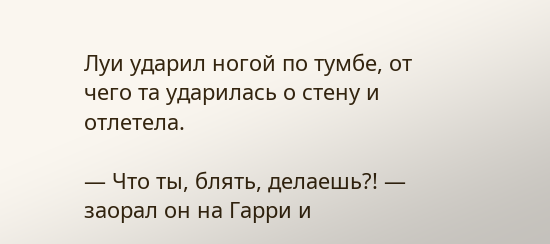Луи ударил ногой по тумбе, от чего та ударилась о стену и отлетела.

― Что ты, блять, делаешь?! ― заорал он на Гарри и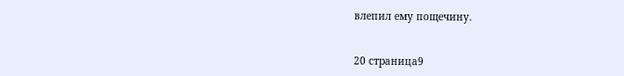влепил ему пощечину.


20 страница9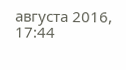августа 2016, 17:44